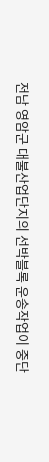전남 영암군 대불산업단지의 선박블록 운송작업이 중단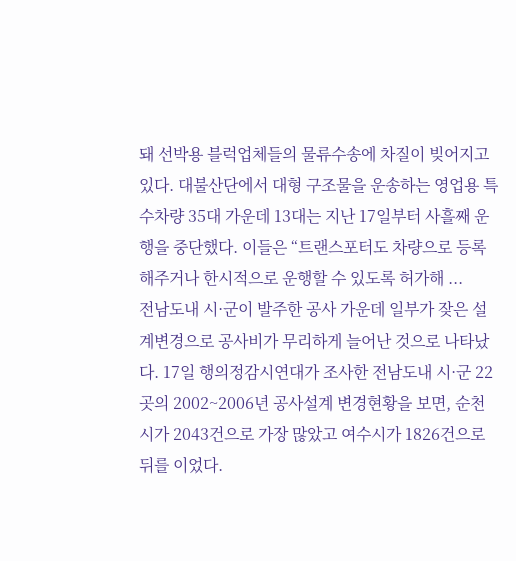돼 선박용 블럭업체들의 물류수송에 차질이 빚어지고 있다. 대불산단에서 대형 구조물을 운송하는 영업용 특수차량 35대 가운데 13대는 지난 17일부터 사흘째 운행을 중단했다. 이들은 “트랜스포터도 차량으로 등록해주거나 한시적으로 운행할 수 있도록 허가해 ...
전남도내 시·군이 발주한 공사 가운데 일부가 잦은 설계변경으로 공사비가 무리하게 늘어난 것으로 나타났다. 17일 행의정감시연대가 조사한 전남도내 시·군 22곳의 2002~2006년 공사설계 변경현황을 보면, 순천시가 2043건으로 가장 많았고 여수시가 1826건으로 뒤를 이었다.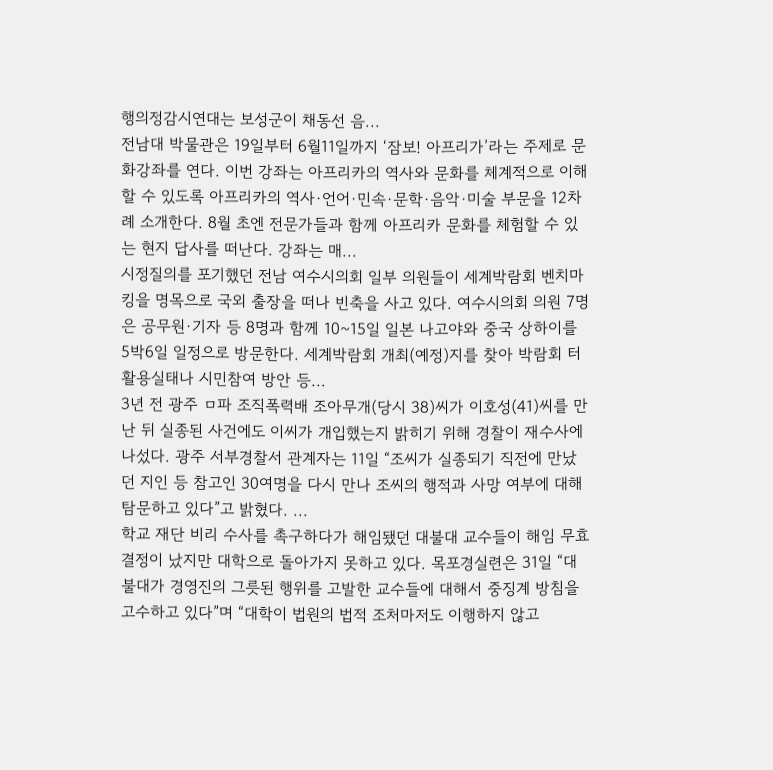행의정감시연대는 보성군이 채동선 음...
전남대 박물관은 19일부터 6월11일까지 ‘잠보! 아프리가’라는 주제로 문화강좌를 연다. 이번 강좌는 아프리카의 역사와 문화를 체계적으로 이해할 수 있도록 아프리카의 역사·언어·민속·문학·음악·미술 부문을 12차례 소개한다. 8월 초엔 전문가들과 함께 아프리카 문화를 체험할 수 있는 현지 답사를 떠난다. 강좌는 매...
시정질의를 포기했던 전남 여수시의회 일부 의원들이 세계박람회 벤치마킹을 명목으로 국외 출장을 떠나 빈축을 사고 있다. 여수시의회 의원 7명은 공무원·기자 등 8명과 함께 10~15일 일본 나고야와 중국 상하이를 5박6일 일정으로 방문한다. 세계박람회 개최(예정)지를 찾아 박람회 터 활용실태나 시민참여 방안 등...
3년 전 광주 ㅁ파 조직폭력배 조아무개(당시 38)씨가 이호성(41)씨를 만난 뒤 실종된 사건에도 이씨가 개입했는지 밝히기 위해 경찰이 재수사에 나섰다. 광주 서부경찰서 관계자는 11일 “조씨가 실종되기 직전에 만났던 지인 등 참고인 30여명을 다시 만나 조씨의 행적과 사망 여부에 대해 탐문하고 있다”고 밝혔다. ...
학교 재단 비리 수사를 촉구하다가 해임됐던 대불대 교수들이 해임 무효 결정이 났지만 대학으로 돌아가지 못하고 있다. 목포경실련은 31일 “대불대가 경영진의 그릇된 행위를 고발한 교수들에 대해서 중징계 방침을 고수하고 있다”며 “대학이 법원의 법적 조처마저도 이행하지 않고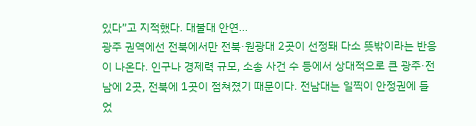있다”고 지적했다. 대불대 안연...
광주 권역에선 전북에서만 전북·원광대 2곳이 선정돼 다소 뜻밖이라는 반응이 나온다. 인구나 경제력 규모, 소송 사건 수 등에서 상대적으로 큰 광주·전남에 2곳, 전북에 1곳이 점쳐졌기 때문이다. 전남대는 일찍이 안정권에 들었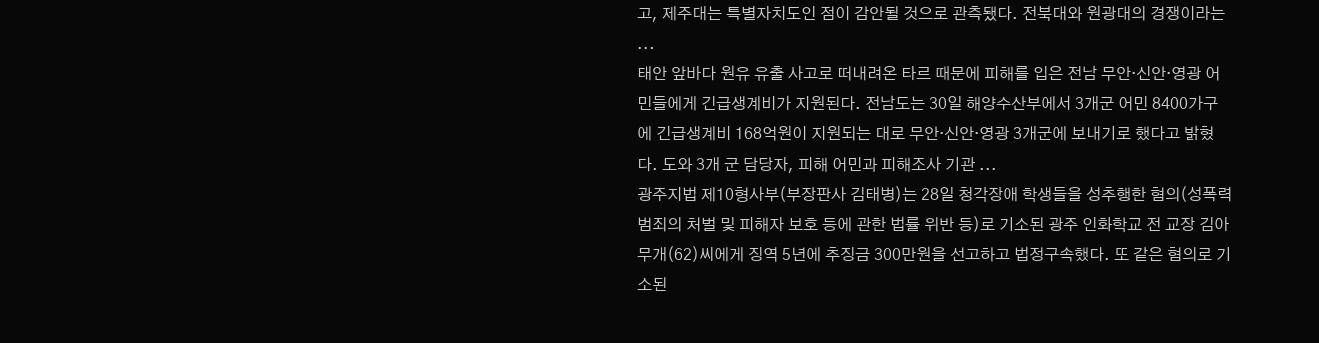고, 제주대는 특별자치도인 점이 감안될 것으로 관측됐다. 전북대와 원광대의 경쟁이라는 ...
태안 앞바다 원유 유출 사고로 떠내려온 타르 때문에 피해를 입은 전남 무안·신안·영광 어민들에게 긴급생계비가 지원된다. 전남도는 30일 해양수산부에서 3개군 어민 8400가구에 긴급생계비 168억원이 지원되는 대로 무안·신안·영광 3개군에 보내기로 했다고 밝혔다. 도와 3개 군 담당자, 피해 어민과 피해조사 기관 ...
광주지법 제10형사부(부장판사 김태병)는 28일 청각장애 학생들을 성추행한 혐의(성폭력 범죄의 처벌 및 피해자 보호 등에 관한 법률 위반 등)로 기소된 광주 인화학교 전 교장 김아무개(62)씨에게 징역 5년에 추징금 300만원을 선고하고 법정구속했다. 또 같은 혐의로 기소된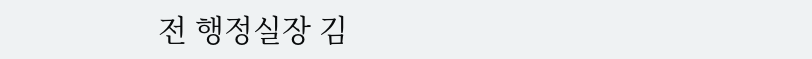전 행정실장 김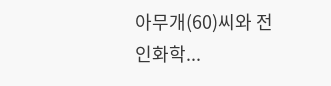아무개(60)씨와 전 인화학...